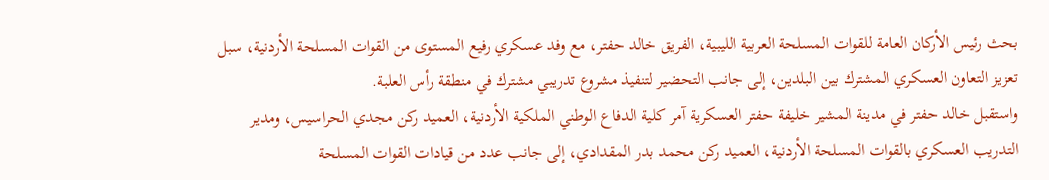بحث رئيس الأركان العامة للقوات المسلحة العربية الليبية، الفريق خالد حفتر، مع وفد عسكري رفيع المستوى من القوات المسلحة الأردنية، سبل تعزيز التعاون العسكري المشترك بين البلدين، إلى جانب التحضير لتنفيذ مشروع تدريبي مشترك في منطقة رأس العلبة.
واستقبل خالد حفتر في مدينة المشير خليفة حفتر العسكرية آمر كلية الدفاع الوطني الملكية الأردنية، العميد ركن مجدي الحراسيس، ومدير التدريب العسكري بالقوات المسلحة الأردنية، العميد ركن محمد بدر المقدادي، إلى جانب عدد من قيادات القوات المسلحة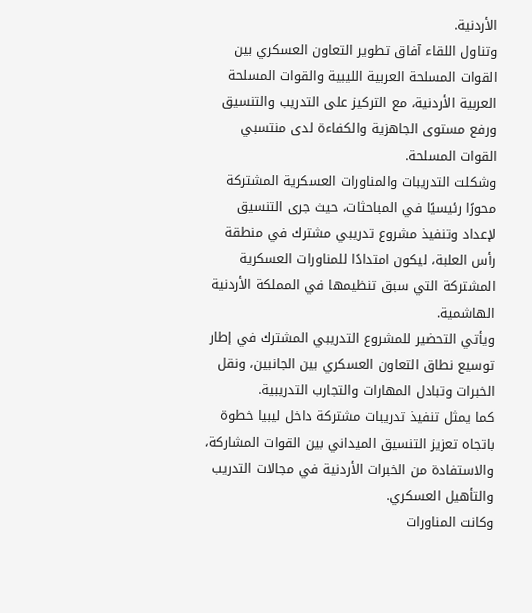الأردنية.
وتناول اللقاء آفاق تطوير التعاون العسكري بين القوات المسلحة العربية الليبية والقوات المسلحة العربية الأردنية، مع التركيز على التدريب والتنسيق ورفع مستوى الجاهزية والكفاءة لدى منتسبي القوات المسلحة.
وشكلت التدريبات والمناورات العسكرية المشتركة محورًا رئيسيًا في المباحثات، حيث جرى التنسيق لإعداد وتنفيذ مشروع تدريبي مشترك في منطقة رأس العلبة، ليكون امتدادًا للمناورات العسكرية المشتركة التي سبق تنظيمها في المملكة الأردنية الهاشمية.
ويأتي التحضير للمشروع التدريبي المشترك في إطار توسيع نطاق التعاون العسكري بين الجانبين، ونقل الخبرات وتبادل المهارات والتجارب التدريبية.
كما يمثل تنفيذ تدريبات مشتركة داخل ليبيا خطوة باتجاه تعزيز التنسيق الميداني بين القوات المشاركة، والاستفادة من الخبرات الأردنية في مجالات التدريب والتأهيل العسكري.
وكانت المناورات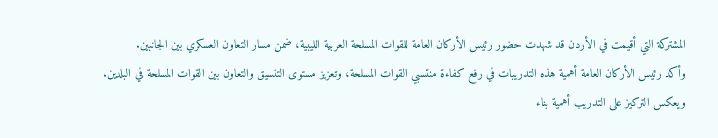المشتركة التي أقيمت في الأردن قد شهدت حضور رئيس الأركان العامة للقوات المسلحة العربية الليبية، ضمن مسار التعاون العسكري بين الجانبين.
وأكد رئيس الأركان العامة أهمية هذه التدريبات في رفع كفاءة منتسبي القوات المسلحة، وتعزيز مستوى التنسيق والتعاون بين القوات المسلحة في البلدين.
ويعكس التركيز على التدريب أهمية بناء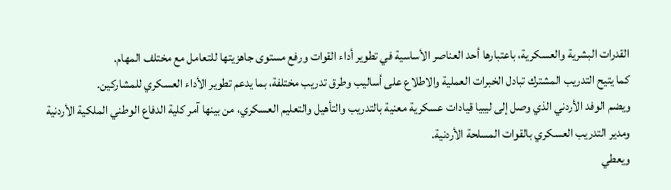القدرات البشرية والعسكرية، باعتبارها أحد العناصر الأساسية في تطوير أداء القوات ورفع مستوى جاهزيتها للتعامل مع مختلف المهام.
كما يتيح التدريب المشترك تبادل الخبرات العملية والاطلاع على أساليب وطرق تدريب مختلفة، بما يدعم تطوير الأداء العسكري للمشاركين.
ويضم الوفد الأردني الذي وصل إلى ليبيا قيادات عسكرية معنية بالتدريب والتأهيل والتعليم العسكري، من بينها آمر كلية الدفاع الوطني الملكية الأردنية ومدير التدريب العسكري بالقوات المسلحة الأردنية.
ويعطي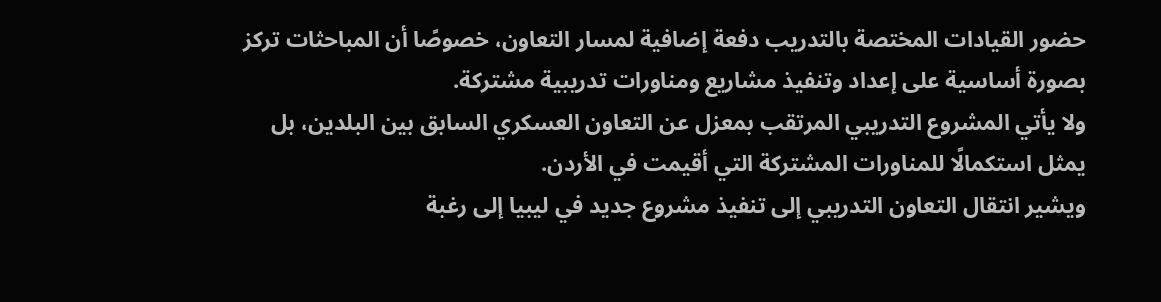حضور القيادات المختصة بالتدريب دفعة إضافية لمسار التعاون، خصوصًا أن المباحثات تركز بصورة أساسية على إعداد وتنفيذ مشاريع ومناورات تدريبية مشتركة.
ولا يأتي المشروع التدريبي المرتقب بمعزل عن التعاون العسكري السابق بين البلدين، بل يمثل استكمالًا للمناورات المشتركة التي أقيمت في الأردن.
ويشير انتقال التعاون التدريبي إلى تنفيذ مشروع جديد في ليبيا إلى رغبة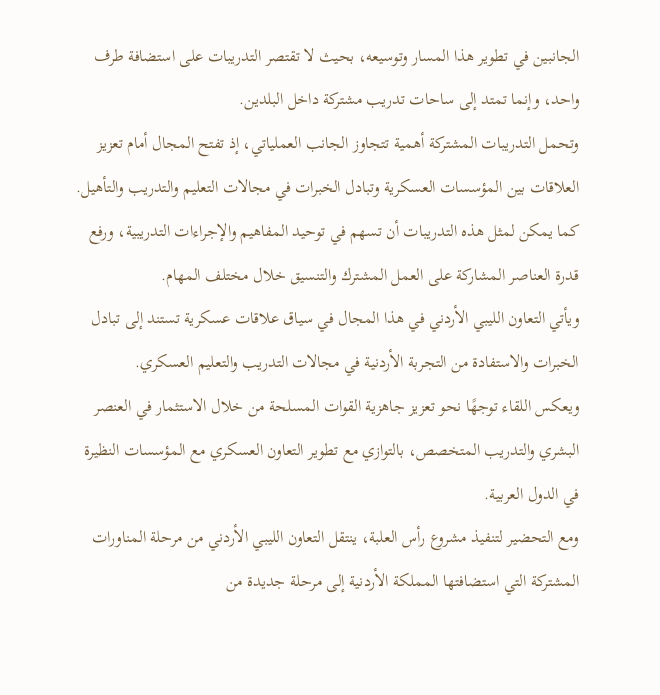الجانبين في تطوير هذا المسار وتوسيعه، بحيث لا تقتصر التدريبات على استضافة طرف واحد، وإنما تمتد إلى ساحات تدريب مشتركة داخل البلدين.
وتحمل التدريبات المشتركة أهمية تتجاوز الجانب العملياتي، إذ تفتح المجال أمام تعزيز العلاقات بين المؤسسات العسكرية وتبادل الخبرات في مجالات التعليم والتدريب والتأهيل.
كما يمكن لمثل هذه التدريبات أن تسهم في توحيد المفاهيم والإجراءات التدريبية، ورفع قدرة العناصر المشاركة على العمل المشترك والتنسيق خلال مختلف المهام.
ويأتي التعاون الليبي الأردني في هذا المجال في سياق علاقات عسكرية تستند إلى تبادل الخبرات والاستفادة من التجربة الأردنية في مجالات التدريب والتعليم العسكري.
ويعكس اللقاء توجهًا نحو تعزيز جاهزية القوات المسلحة من خلال الاستثمار في العنصر البشري والتدريب المتخصص، بالتوازي مع تطوير التعاون العسكري مع المؤسسات النظيرة في الدول العربية.
ومع التحضير لتنفيذ مشروع رأس العلبة، ينتقل التعاون الليبي الأردني من مرحلة المناورات المشتركة التي استضافتها المملكة الأردنية إلى مرحلة جديدة من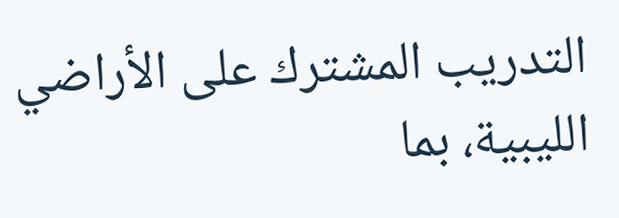التدريب المشترك على الأراضي الليبية، بما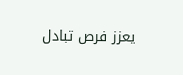يعزز فرص تبادل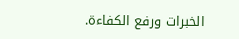الخبرات ورفع الكفاءة.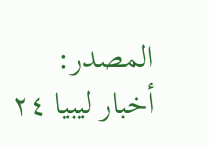المصدر:
أخبار ليبيا ٢٤